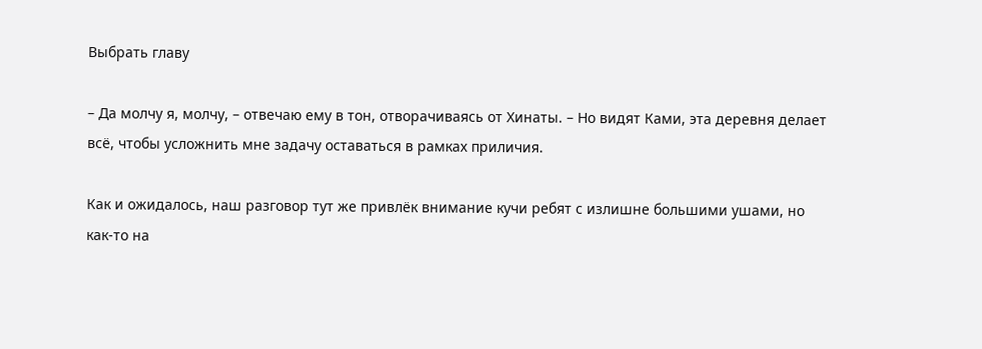Выбрать главу

– Да молчу я, молчу, – отвечаю ему в тон, отворачиваясь от Хинаты. – Но видят Ками, эта деревня делает всё, чтобы усложнить мне задачу оставаться в рамках приличия.

Как и ожидалось, наш разговор тут же привлёк внимание кучи ребят с излишне большими ушами, но как-то на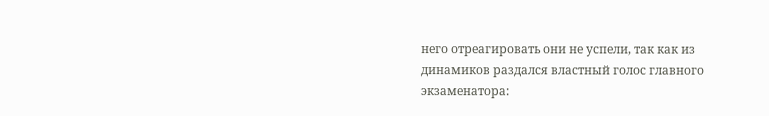него отреагировать они не успели, так как из динамиков раздался властный голос главного экзаменатора: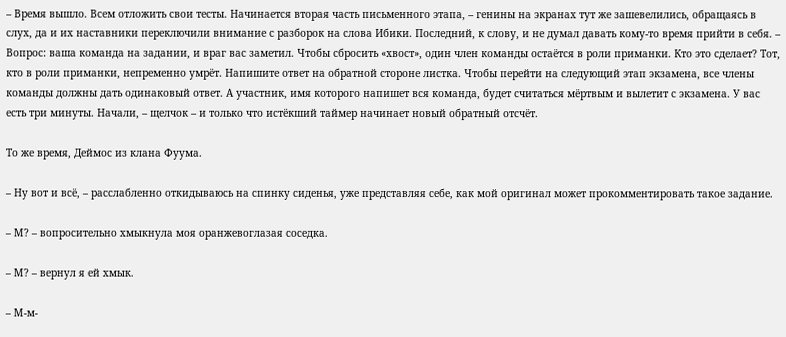– Время вышло. Всем отложить свои тесты. Начинается вторая часть письменного этапа, – генины на экранах тут же зашевелились, обращаясь в слух, да и их наставники переключили внимание с разборок на слова Ибики. Последний, к слову, и не думал давать кому-то время прийти в себя. – Вопрос: ваша команда на задании, и враг вас заметил. Чтобы сбросить «хвост», один член команды остаётся в роли приманки. Кто это сделает? Тот, кто в роли приманки, непременно умрёт. Напишите ответ на обратной стороне листка. Чтобы перейти на следующий этап экзамена, все члены команды должны дать одинаковый ответ. А участник, имя которого напишет вся команда, будет считаться мёртвым и вылетит с экзамена. У вас есть три минуты. Начали, – щелчок – и только что истёкший таймер начинает новый обратный отсчёт.

То же время, Деймос из клана Фуума.

– Ну вот и всё, – расслабленно откидываюсь на спинку сиденья, уже представляя себе, как мой оригинал может прокомментировать такое задание.

– М? – вопросительно хмыкнула моя оранжевоглазая соседка.

– М? – вернул я ей хмык.

– М-м-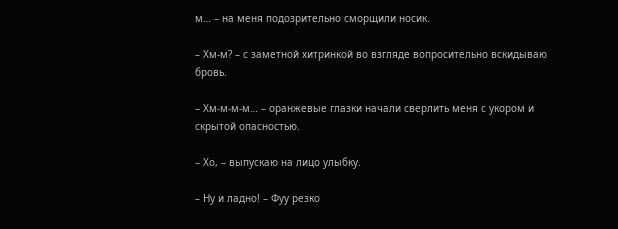м… – на меня подозрительно сморщили носик.

– Хм-м? – с заметной хитринкой во взгляде вопросительно вскидываю бровь.

– Хм-м-м-м… – оранжевые глазки начали сверлить меня с укором и скрытой опасностью.

– Хо, – выпускаю на лицо улыбку.

– Ну и ладно! – Фуу резко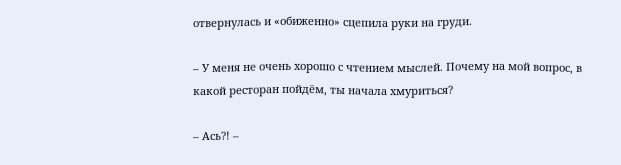отвернулась и «обиженно» сцепила руки на груди.

– У меня не очень хорошо с чтением мыслей. Почему на мой вопрос, в какой ресторан пойдём, ты начала хмуриться?

– Ась?! –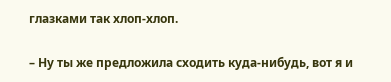глазками так хлоп-хлоп.

– Ну ты же предложила сходить куда-нибудь, вот я и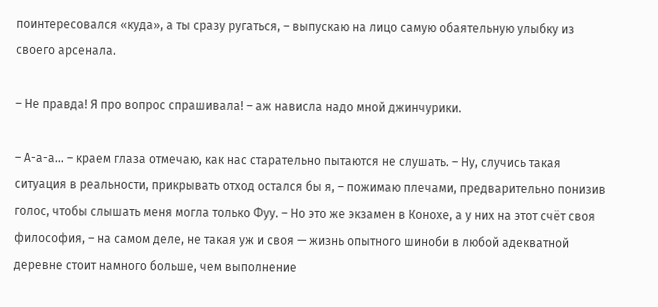поинтересовался «куда», а ты сразу ругаться, – выпускаю на лицо самую обаятельную улыбку из своего арсенала.

– Не правда! Я про вопрос спрашивала! – аж нависла надо мной джинчурики.

– А-а-а… – краем глаза отмечаю, как нас старательно пытаются не слушать. – Ну, случись такая ситуация в реальности, прикрывать отход остался бы я, – пожимаю плечами, предварительно понизив голос, чтобы слышать меня могла только Фуу. – Но это же экзамен в Конохе, а у них на этот счёт своя философия, – на самом деле, не такая уж и своя — жизнь опытного шиноби в любой адекватной деревне стоит намного больше, чем выполнение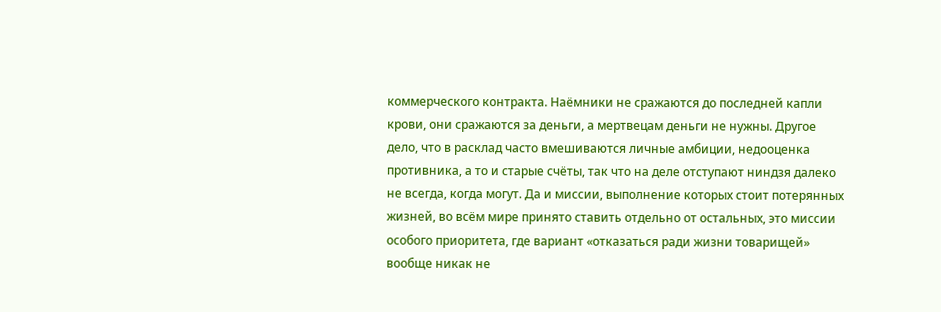коммерческого контракта. Наёмники не сражаются до последней капли крови, они сражаются за деньги, а мертвецам деньги не нужны. Другое дело, что в расклад часто вмешиваются личные амбиции, недооценка противника, а то и старые счёты, так что на деле отступают ниндзя далеко не всегда, когда могут. Да и миссии, выполнение которых стоит потерянных жизней, во всём мире принято ставить отдельно от остальных, это миссии особого приоритета, где вариант «отказаться ради жизни товарищей» вообще никак не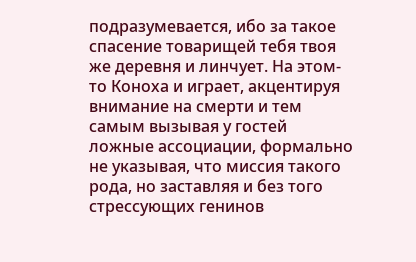подразумевается, ибо за такое спасение товарищей тебя твоя же деревня и линчует. На этом-то Коноха и играет, акцентируя внимание на смерти и тем самым вызывая у гостей ложные ассоциации, формально не указывая, что миссия такого рода, но заставляя и без того стрессующих генинов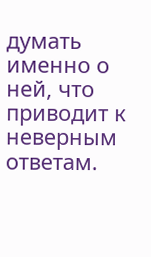думать именно о ней, что приводит к неверным ответам.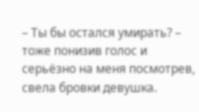– Ты бы остался умирать? – тоже понизив голос и серьёзно на меня посмотрев, свела бровки девушка.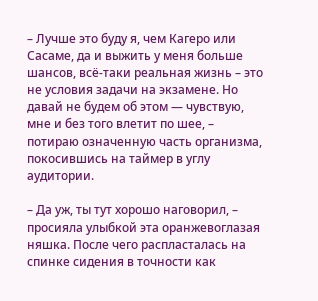– Лучше это буду я, чем Кагеро или Сасаме, да и выжить у меня больше шансов, всё-таки реальная жизнь – это не условия задачи на экзамене. Но давай не будем об этом — чувствую, мне и без того влетит по шее, – потираю означенную часть организма, покосившись на таймер в углу аудитории.

– Да уж, ты тут хорошо наговорил, – просияла улыбкой эта оранжевоглазая няшка. После чего распласталась на спинке сидения в точности как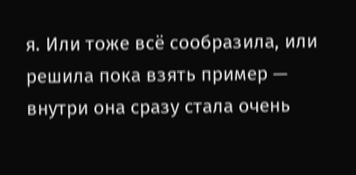я. Или тоже всё сообразила, или решила пока взять пример — внутри она сразу стала очень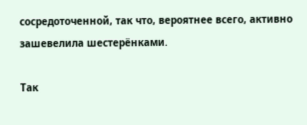сосредоточенной, так что, вероятнее всего, активно зашевелила шестерёнками.

Так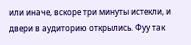или иначе, вскоре три минуты истекли, и двери в аудиторию открылись. Фуу так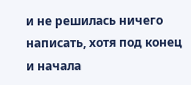и не решилась ничего написать, хотя под конец и начала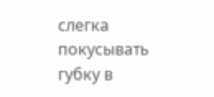слегка покусывать губку в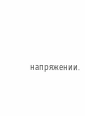напряжении.